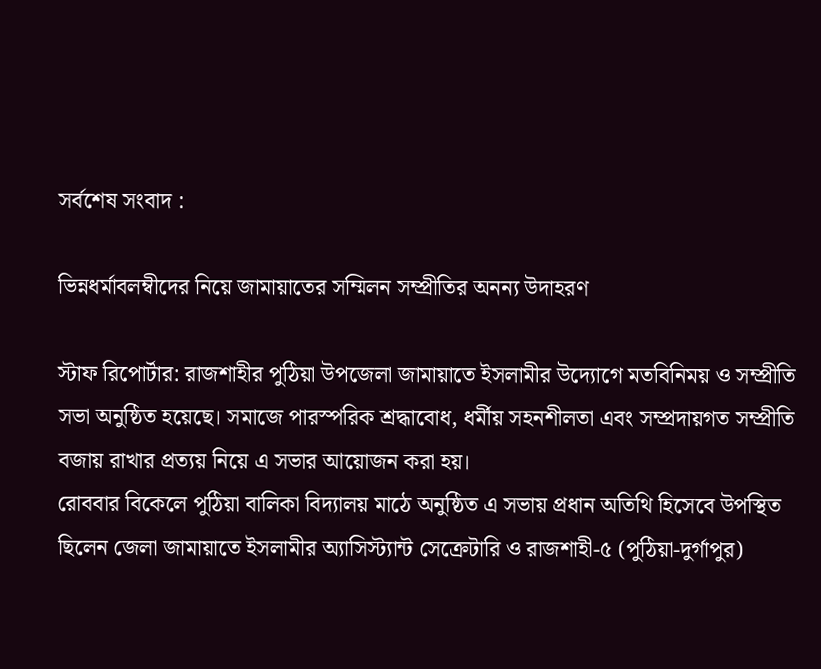সর্বশেষ সংবাদ :

ভিন্নধর্মাবলম্বীদের নিয়ে জামায়াতের সম্মিলন সম্প্রীতির অনন্য উদাহরণ

স্টাফ রিপোর্টার: রাজশাহীর পুঠিয়া উপজেলা জামায়াতে ইসলামীর উদ্যোগে মতবিনিময় ও সম্প্রীতি সভা অনুষ্ঠিত হয়েছে। সমাজে পারস্পরিক শ্রদ্ধাবোধ, ধর্মীয় সহনশীলতা এবং সম্প্রদায়গত সম্প্রীতি বজায় রাখার প্রত্যয় নিয়ে এ সভার আয়োজন করা হয়।
রোববার বিকেলে পুঠিয়া বালিকা বিদ্যালয় মাঠে অনুষ্ঠিত এ সভায় প্রধান অতিথি হিসেবে উপস্থিত ছিলেন জেলা জামায়াতে ইসলামীর অ্যাসিস্ট্যান্ট সেক্রেটারি ও রাজশাহী-৫ (পুঠিয়া-দুর্গাপুর)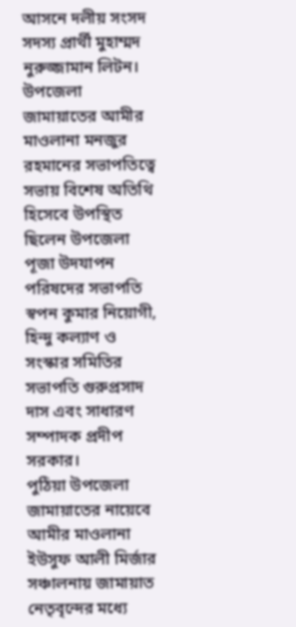আসনে দলীয় সংসদ সদস্য প্রার্থী মুহাম্মদ নুরুজ্জামান লিটন।
উপজেলা জামায়াতের আমীর মাওলানা মনজুর রহমানের সভাপতিত্বে সভায় বিশেষ অতিথি হিসেবে উপস্থিত ছিলেন উপজেলা পূজা উদযাপন পরিষদের সভাপতি স্বপন কুমার নিয়োগী, হিন্দু কল্যাণ ও সংস্কার সমিতির সভাপতি গুরুপ্রসাদ দাস এবং সাধারণ সম্পাদক প্রদীপ সরকার।
পুঠিয়া উপজেলা জামায়াতের নায়েবে আমীর মাওলানা ইউসুফ আলী মির্জার সঞ্চালনায় জামায়াত নেতৃবৃন্দের মধ্যে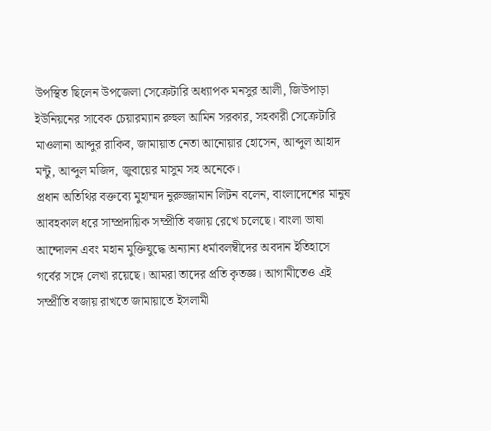উপস্থিত ছিলেন উপজেলা সেক্রেটারি অধ্যাপক মনসুর আলী, জিউপাড়া ইউনিয়নের সাবেক চেয়ারম্যান রুহুল আমিন সরকার, সহকারী সেক্রেটারি মাওলানা আব্দুর রাকিব, জামায়াত নেতা আনোয়ার হোসেন, আব্দুল আহাদ মন্টু, আব্দুল মজিদ, জুবায়ের মাসুম সহ অনেকে।
প্রধান অতিথির বক্তব্যে মুহাম্মদ নুরুজ্জামান লিটন বলেন, বাংলাদেশের মানুষ আবহকাল ধরে সাম্প্রদায়িক সম্প্রীতি বজায় রেখে চলেছে। বাংলা ভাষা আন্দোলন এবং মহান মুক্তিযুদ্ধে অন্যান্য ধর্মাবলম্বীদের অবদান ইতিহাসে গর্বের সঙ্গে লেখা রয়েছে। আমরা তাদের প্রতি কৃতজ্ঞ। আগামীতেও এই সম্প্রীতি বজায় রাখতে জামায়াতে ইসলামী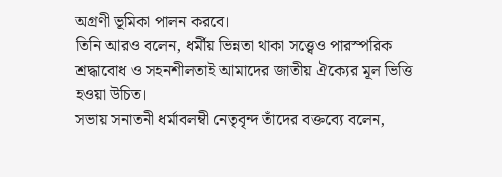অগ্রণী ভূমিকা পালন করবে।
তিনি আরও বলেন, ধর্মীয় ভিন্নতা থাকা সত্ত্বেও পারস্পরিক শ্রদ্ধাবোধ ও সহনশীলতাই আমাদের জাতীয় ঐক্যের মূল ভিত্তি হওয়া উচিত।
সভায় সনাতনী ধর্মাবলম্বী নেতৃবৃন্দ তাঁদের বক্তব্যে বলেন,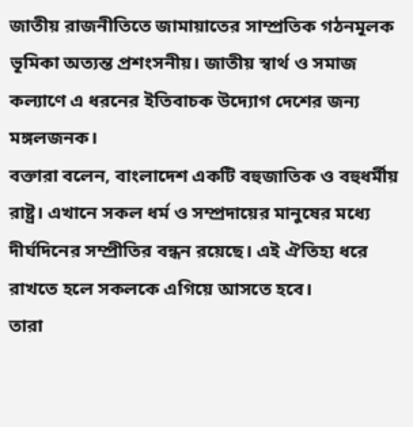জাতীয় রাজনীতিতে জামায়াতের সাম্প্রতিক গঠনমূলক ভূমিকা অত্যন্ত প্রশংসনীয়। জাতীয় স্বার্থ ও সমাজ কল্যাণে এ ধরনের ইতিবাচক উদ্যোগ দেশের জন্য মঙ্গলজনক।
বক্তারা বলেন, বাংলাদেশ একটি বহুজাতিক ও বহুধর্মীয় রাষ্ট্র। এখানে সকল ধর্ম ও সম্প্রদায়ের মানুষের মধ্যে দীর্ঘদিনের সম্প্রীতির বন্ধন রয়েছে। এই ঐতিহ্য ধরে রাখতে হলে সকলকে এগিয়ে আসতে হবে।
তারা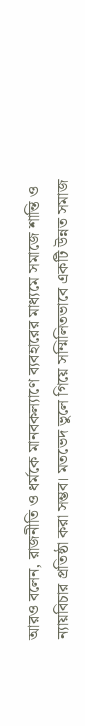আরও বলেন, রাজনীতি ও ধর্মকে মানবকল্যাণে ব্যবহারের মাধ্যমে সমাজে শান্তি ও ন্যায়বিচার প্রতিষ্ঠা করা সম্ভব। মতভেদ ভুলে গিয়ে সম্মিলিতভাবে একটি উন্নত সমাজ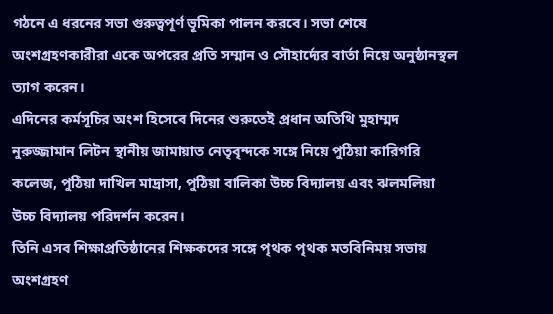গঠনে এ ধরনের সভা গুরুত্বপূর্ণ ভূমিকা পালন করবে। সভা শেষে অংশগ্রহণকারীরা একে অপরের প্রতি সম্মান ও সৌহার্দ্যের বার্তা নিয়ে অনুষ্ঠানস্থল ত্যাগ করেন।
এদিনের কর্মসূচির অংশ হিসেবে দিনের শুরুতেই প্রধান অতিথি মুহাম্মদ নুরুজ্জামান লিটন স্থানীয় জামায়াত নেতৃবৃন্দকে সঙ্গে নিয়ে পুঠিয়া কারিগরি কলেজ, পুঠিয়া দাখিল মাদ্রাসা, পুঠিয়া বালিকা উচ্চ বিদ্যালয় এবং ঝলমলিয়া উচ্চ বিদ্যালয় পরিদর্শন করেন।
তিনি এসব শিক্ষাপ্রতিষ্ঠানের শিক্ষকদের সঙ্গে পৃথক পৃথক মতবিনিময় সভায় অংশগ্রহণ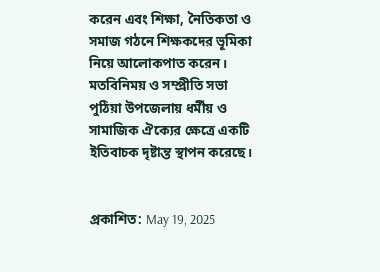করেন এবং শিক্ষা, নৈতিকতা ও সমাজ গঠনে শিক্ষকদের ভূমিকা নিয়ে আলোকপাত করেন। মতবিনিময় ও সম্প্রীতি সভা পুঠিয়া উপজেলায় ধর্মীয় ও সামাজিক ঐক্যের ক্ষেত্রে একটি ইতিবাচক দৃষ্টান্ত স্থাপন করেছে।


প্রকাশিত: May 19, 2025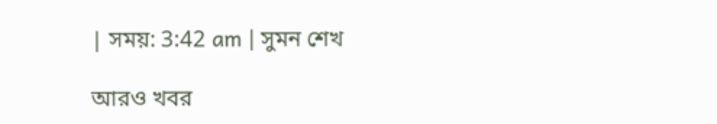| সময়: 3:42 am | সুমন শেখ

আরও খবর